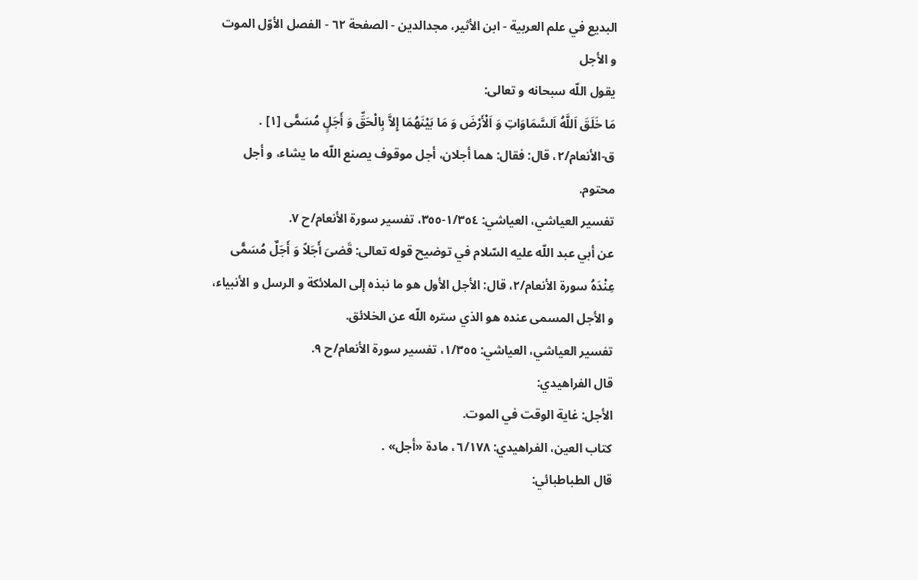البديع في علم العربية - ابن الأثير، مجدالدين - الصفحة ٦٢ - الفصل الأوّل الموت و الأجل
يقول اللّه سبحانه و تعالى:
مَا خَلَقَ اَللَّهُ اَلسَّمَاوَاتِ وَ اَلْأَرْضَ وَ مَا بَيْنَهُمَا إِلاَّ بِالْحَقِّ وَ أَجَلٍ مُسَمًّى [١] .
ق-الأنعام/٢، قال: فقال: هما أجلان، أجل موقوف يصنع اللّه ما يشاء، و أجل محتوم.
تفسير العياشي، العياشي: ١/٣٥٤-٣٥٥، تفسير سورة الأنعام/ح ٧.
عن أبي عبد اللّه عليه السّلام في توضيح قوله تعالى: قَضىَ أَجَلاً وَ أَجَلٌ مُسَمًّى عِنْدَهُ سورة الأنعام/٢، قال: الأجل الأول هو ما نبذه إلى الملائكة و الرسل و الأنبياء، و الأجل المسمى عنده هو الذي ستره اللّه عن الخلائق.
تفسير العياشي، العياشي: ١/٣٥٥، تفسير سورة الأنعام/ح ٩.
قال الفراهيدي:
الأجل: غاية الوقت في الموت.
كتاب العين، الفراهيدي: ٦/١٧٨، مادة «أجل» .
قال الطباطبائي: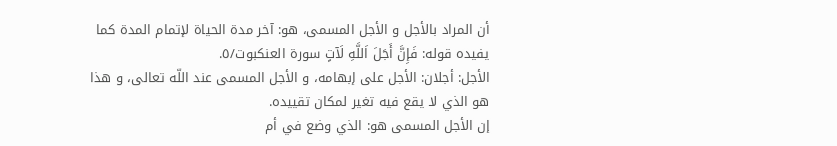أن المراد بالأجل و الأجل المسمى، هو: آخر مدة الحياة لإتمام المدة كما يفيده قوله: فَإِنَّ أَجَلَ اَللَّهِ لَآتٍ سورة العنكبوت/٥.
الأجل: أجلان: الأجل على إبهامه، و الأجل المسمى عند اللّه تعالى، و هذا هو الذي لا يقع فيه تغير لمكان تقييده.
إن الأجل المسمى هو: الذي وضع في أم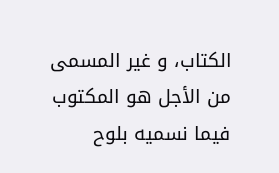الكتاب، و غير المسمى من الأجل هو المكتوب فيما نسميه بلوح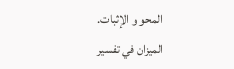المحو و الإثبات.
الميزان في تفسير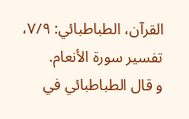القرآن، الطباطبائي: ٧/٩، تفسير سورة الأنعام.
و قال الطباطبائي في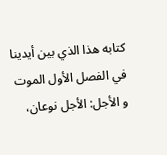كتابه هذا الذي بين أيدينا في الفصل الأول الموت و الأجل: الأجل نوعان،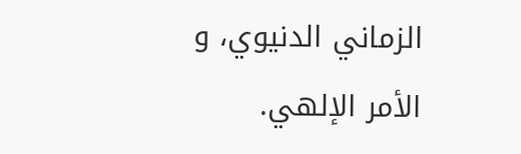الزماني الدنيوي، و الأمر الإلهي.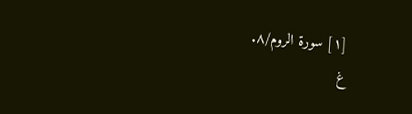[١] سورة الروم/٨.
غ